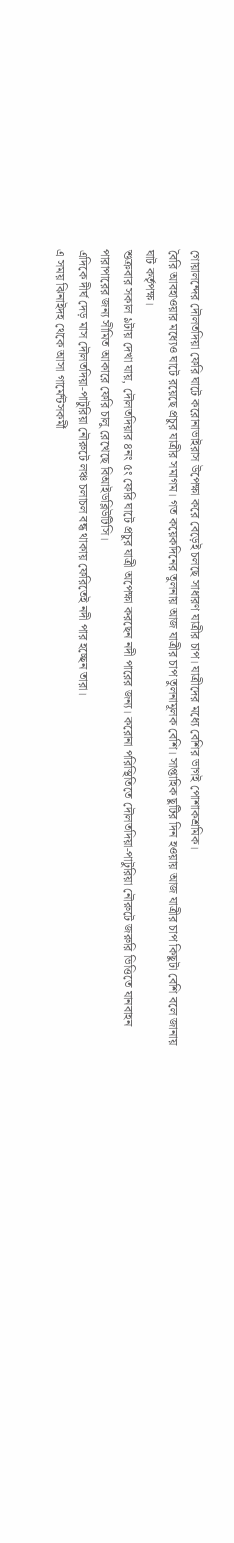গোয়ালন্দের দৌলতদিয়া ফেরি ঘাটে করোনাভাইরাস উপেক্ষা করে বেড়েই চলছে সাধারণ যাত্রীর চাপ। যাত্রীদের মধ্যে বেশির ভাগই পোশাকশ্রমিক।
বৈরি আবহাওয়ার মধ্যেও ঘাটে রয়েছে প্রচুর যাত্রীর সমাগম। গত কয়েকদিনের তুলনায় আজ যাত্রীর চাপ তুলনামূলক বেশি। সাপ্তাহিক ছুটির দিন হওয়ায় আজ যাত্রীর চাপ কিছুটা বেশি বলে জানায় ঘাট কর্তৃপক্ষ।
শুক্রবার সকাল ৯টায় দেখা যায়, দৌলতদিয়ার ৪নং ৫ং ফেরি ঘাটে প্রচুর যাত্রী অপেক্ষা করছেন নদী পারের জন্য। করোনা পরিস্থিতিতে দৌলতদিয়া-পাটুরিয়া নৌরুটে জরুরি ভিত্তিতে যানবাহন পারাপারের জন্য সীমিত আকারে ফেরি চালু রেখেছে বিআইডব্লিউটিসি।
এদিকে দীর্ঘ দেড় মাস দৌলতদিয়া-পাটুরিয়া নৌরুটে লঞ্চ চলাচল বন্ধ থাকায় ফেরিতেই নদী পার হচ্ছেন তারা।
এ সময় ঝিনাইদহ থেকে আসা গার্মেন্টসকর্মী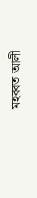মহব্বত আলী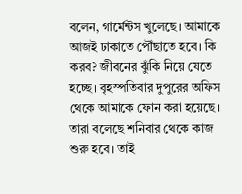বলেন, গার্মেন্টস খুলেছে। আমাকে আজই ঢাকাতে পৌঁছাতে হবে। কি করব? জীবনের ঝুঁকি নিয়ে যেতে হচ্ছে। বৃহস্পতিবার দুপুরের অফিস থেকে আমাকে ফোন করা হয়েছে। তারা বলেছে শনিবার থেকে কাজ শুরু হবে। তাই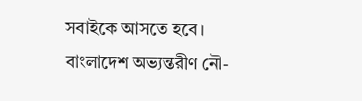সবাইকে আসতে হবে।
বাংলাদেশ অভ্যন্তরীণ নৌ-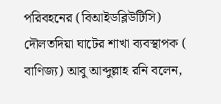পরিবহনের (বিআইডব্লিউটিসি) দৌলতদিয়া ঘাটের শাখা ব্যবস্থাপক ( বাণিজ্য) আবু আব্দুল্লাহ রনি বলেন,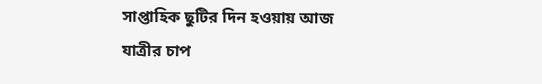সাপ্তাহিক ছুটির দিন হওয়ায় আজ যাত্রীর চাপ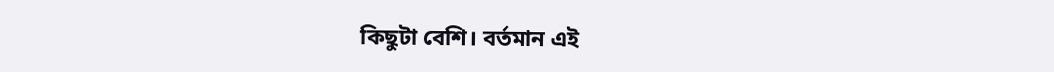কিছুটা বেশি। বর্তমান এই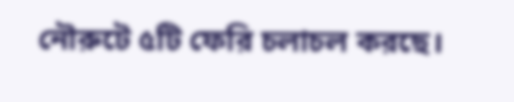নৌরুটে ৫টি ফেরি চলাচল করছে।